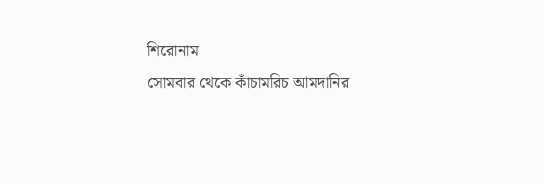শিরোনাম
সোমবার থেকে কাঁচামরিচ আমদানির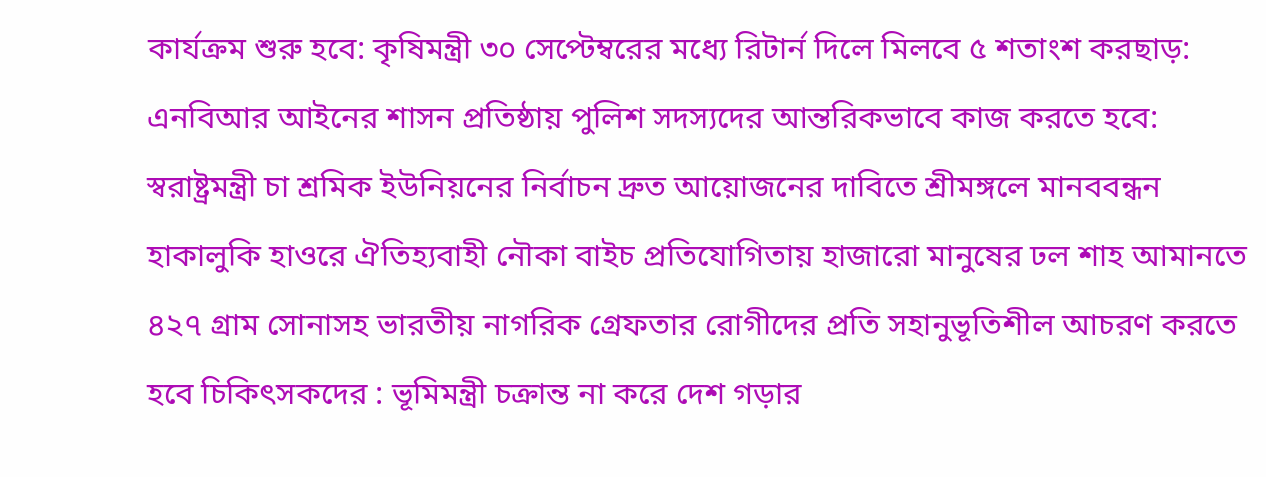কার্যক্রম শুরু হবে: কৃষিমন্ত্রী ৩০ সেপ্টেম্বরের মধ্যে রিটার্ন দিলে মিলবে ৫ শতাংশ করছাড়: এনবিআর আইনের শাসন প্রতিষ্ঠায় পুলিশ সদস্যদের আন্তরিকভাবে কাজ করতে হবে: স্বরাষ্ট্রমন্ত্রী চা শ্রমিক ইউনিয়নের নির্বাচন দ্রুত আয়োজনের দাবিতে শ্রীমঙ্গলে মানববন্ধন হাকালুকি হাওরে ঐতিহ্যবাহী নৌকা বাইচ প্রতিযোগিতায় হাজারো মানুষের ঢল শাহ আমানতে ৪২৭ গ্রাম সোনাসহ ভারতীয় নাগরিক গ্রেফতার রোগীদের প্রতি সহানুভূতিশীল আচরণ করতে হবে চিকিৎসকদের : ভূমিমন্ত্রী চক্রান্ত না করে দেশ গড়ার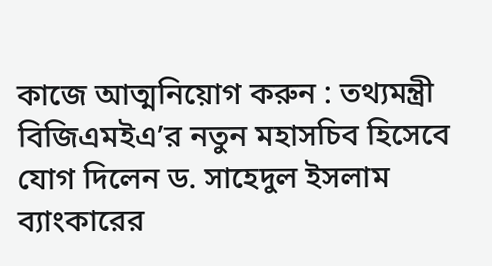কাজে আত্মনিয়োগ করুন : তথ্যমন্ত্রী বিজিএমইএ’র নতুন মহাসচিব হিসেবে যোগ দিলেন ড. সাহেদুল ইসলাম ব্যাংকারের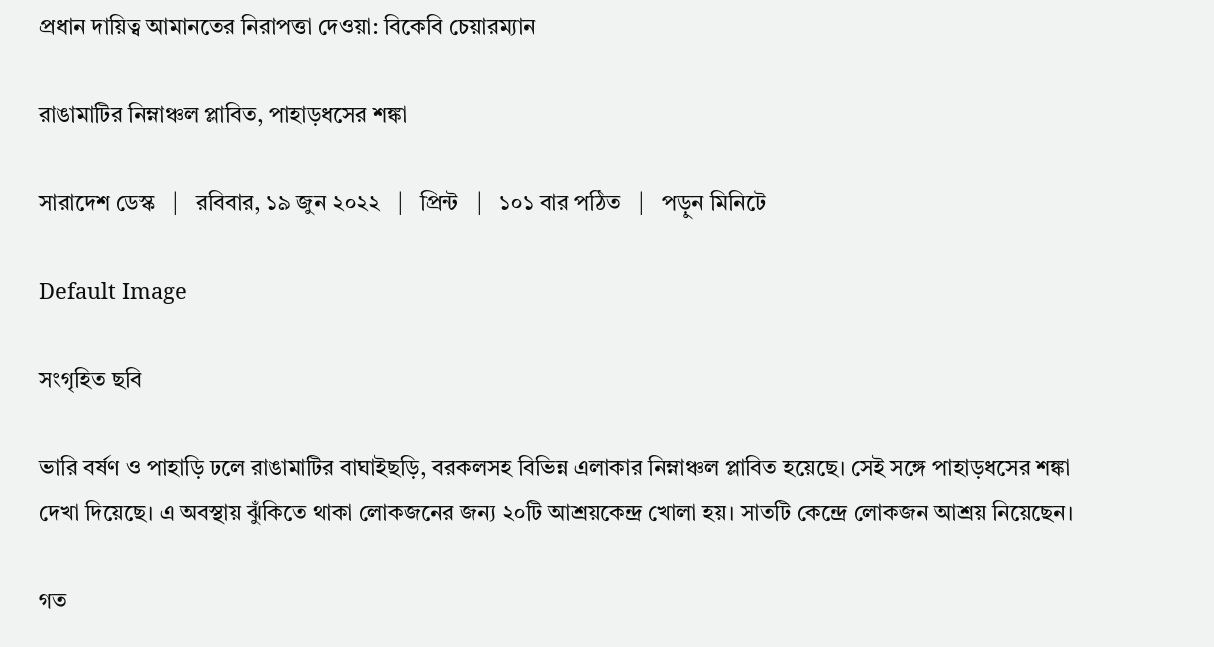প্রধান দায়িত্ব আমানতের নিরাপত্তা দেওয়া: বিকেবি চেয়ারম্যান

রাঙামাটির নিম্নাঞ্চল প্লাবিত, পাহাড়ধসের শঙ্কা

সারাদেশ ডেস্ক   |   রবিবার, ১৯ জুন ২০২২   |   প্রিন্ট   |   ১০১ বার পঠিত   |   পড়ুন মিনিটে

Default Image

সংগৃহিত ছবি

ভারি বর্ষণ ও পাহাড়ি ঢলে রাঙামাটির বাঘাইছড়ি, বরকলসহ বিভিন্ন এলাকার নিম্নাঞ্চল প্লাবিত হয়েছে। সেই সঙ্গে পাহাড়ধসের শঙ্কা দেখা দিয়েছে। এ অবস্থায় ঝুঁকিতে থাকা লোকজনের জন্য ২০টি আশ্রয়কেন্দ্র খোলা হয়। সাতটি কেন্দ্রে লোকজন আশ্রয় নিয়েছেন।

গত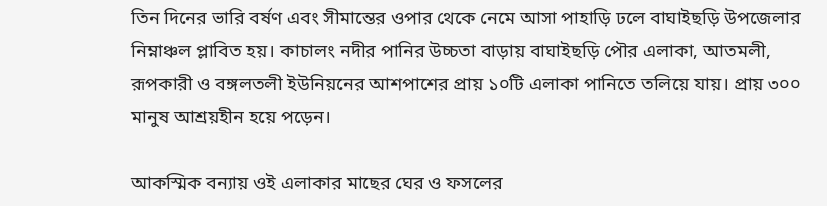তিন দিনের ভারি বর্ষণ এবং সীমান্তের ওপার থেকে নেমে আসা পাহাড়ি ঢলে বাঘাইছড়ি উপজেলার নিম্নাঞ্চল প্লাবিত হয়। কাচালং নদীর পানির উচ্চতা বাড়ায় বাঘাইছড়ি পৌর এলাকা, আতমলী, রূপকারী ও বঙ্গলতলী ইউনিয়নের আশপাশের প্রায় ১০টি এলাকা পানিতে তলিয়ে যায়। প্রায় ৩০০ মানুষ আশ্রয়হীন হয়ে পড়েন।

আকস্মিক বন্যায় ওই এলাকার মাছের ঘের ও ফসলের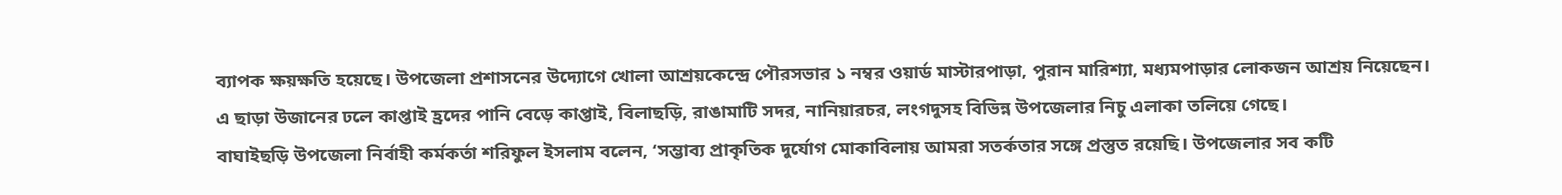ব্যাপক ক্ষয়ক্ষতি হয়েছে। উপজেলা প্রশাসনের উদ্যোগে খোলা আশ্রয়কেন্দ্রে পৌরসভার ১ নম্বর ওয়ার্ড মাস্টারপাড়া, পুরান মারিশ্যা, মধ্যমপাড়ার লোকজন আশ্রয় নিয়েছেন।
এ ছাড়া উজানের ঢলে কাপ্তাই হ্রদের পানি বেড়ে কাপ্তাই, বিলাছড়ি, রাঙামাটি সদর, নানিয়ারচর, লংগদুসহ বিভিন্ন উপজেলার নিচু এলাকা তলিয়ে গেছে।
বাঘাইছড়ি উপজেলা নির্বাহী কর্মকর্তা শরিফুল ইসলাম বলেন, ‘সম্ভাব্য প্রাকৃতিক দুর্যোগ মোকাবিলায় আমরা সতর্কতার সঙ্গে প্রস্তুত রয়েছি। উপজেলার সব কটি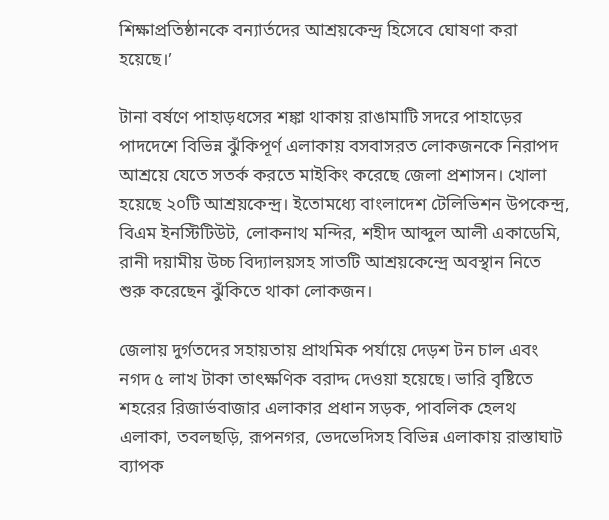শিক্ষাপ্রতিষ্ঠানকে বন্যার্তদের আশ্রয়কেন্দ্র হিসেবে ঘোষণা করা হয়েছে।’

টানা বর্ষণে পাহাড়ধসের শঙ্কা থাকায় রাঙামাটি সদরে পাহাড়ের পাদদেশে বিভিন্ন ঝুঁকিপূর্ণ এলাকায় বসবাসরত লোকজনকে নিরাপদ আশ্রয়ে যেতে সতর্ক করতে মাইকিং করেছে জেলা প্রশাসন। খোলা হয়েছে ২০টি আশ্রয়কেন্দ্র। ইতোমধ্যে বাংলাদেশ টেলিভিশন উপকেন্দ্র, বিএম ইনস্টিটিউট, লোকনাথ মন্দির, শহীদ আব্দুল আলী একাডেমি, রানী দয়ামীয় উচ্চ বিদ্যালয়সহ সাতটি আশ্রয়কেন্দ্রে অবস্থান নিতে শুরু করেছেন ঝুঁকিতে থাকা লোকজন।

জেলায় দুর্গতদের সহায়তায় প্রাথমিক পর্যায়ে দেড়শ টন চাল এবং নগদ ৫ লাখ টাকা তাৎক্ষণিক বরাদ্দ দেওয়া হয়েছে। ভারি বৃষ্টিতে শহরের রিজার্ভবাজার এলাকার প্রধান সড়ক, পাবলিক হেলথ এলাকা, তবলছড়ি, রূপনগর, ভেদভেদিসহ বিভিন্ন এলাকায় রাস্তাঘাট ব্যাপক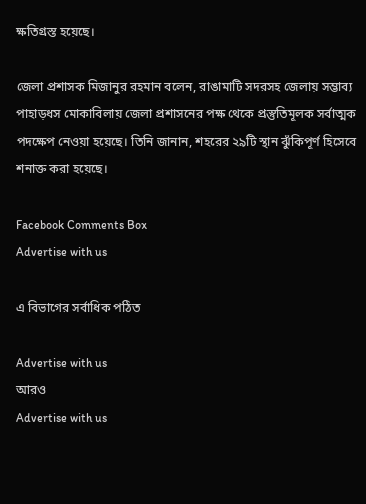ক্ষতিগ্রস্ত হয়েছে।

জেলা প্রশাসক মিজানুর রহমান বলেন, রাঙামাটি সদরসহ জেলায় সম্ভাব্য পাহাড়ধস মোকাবিলায় জেলা প্রশাসনের পক্ষ থেকে প্রস্তুতিমূলক সর্বাত্মক পদক্ষেপ নেওয়া হয়েছে। তিনি জানান, শহরের ২৯টি স্থান ঝুঁকিপূর্ণ হিসেবে শনাক্ত করা হয়েছে।

Facebook Comments Box
Advertise with us

এ বিভাগের সর্বাধিক পঠিত

Advertise with us
আরও
Advertise with us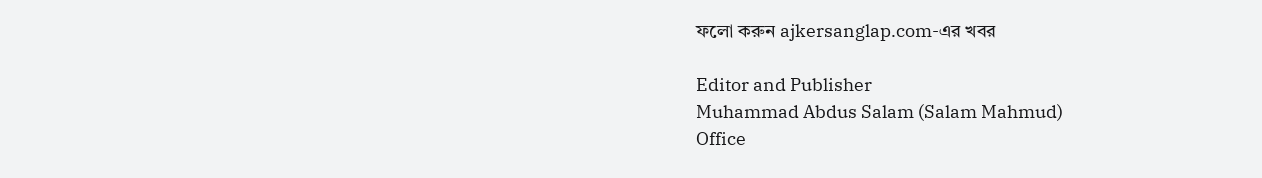ফলো করুন ajkersanglap.com-এর খবর

Editor and Publisher
Muhammad Abdus Salam (Salam Mahmud)
Office